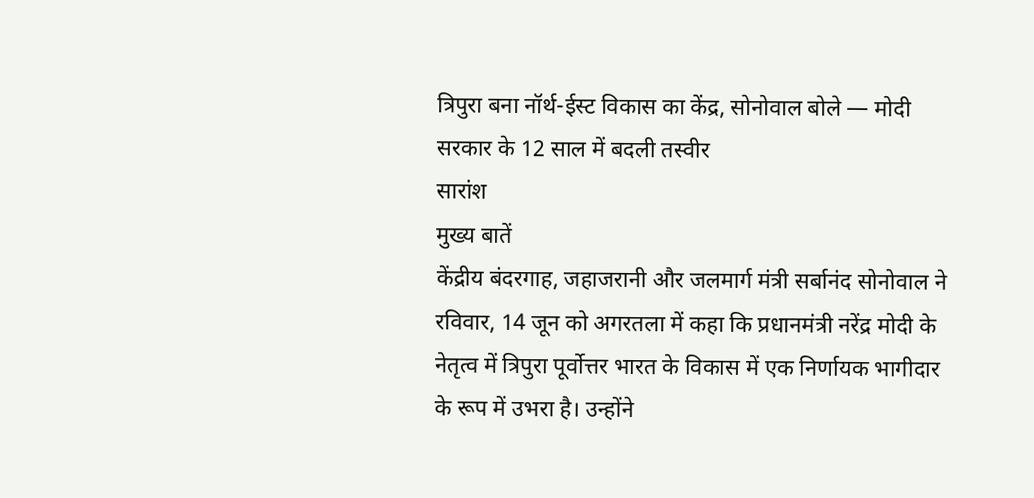त्रिपुरा बना नॉर्थ-ईस्ट विकास का केंद्र, सोनोवाल बोले — मोदी सरकार के 12 साल में बदली तस्वीर
सारांश
मुख्य बातें
केंद्रीय बंदरगाह, जहाजरानी और जलमार्ग मंत्री सर्बानंद सोनोवाल ने रविवार, 14 जून को अगरतला में कहा कि प्रधानमंत्री नरेंद्र मोदी के नेतृत्व में त्रिपुरा पूर्वोत्तर भारत के विकास में एक निर्णायक भागीदार के रूप में उभरा है। उन्होंने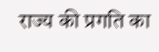राज्य की प्रगति का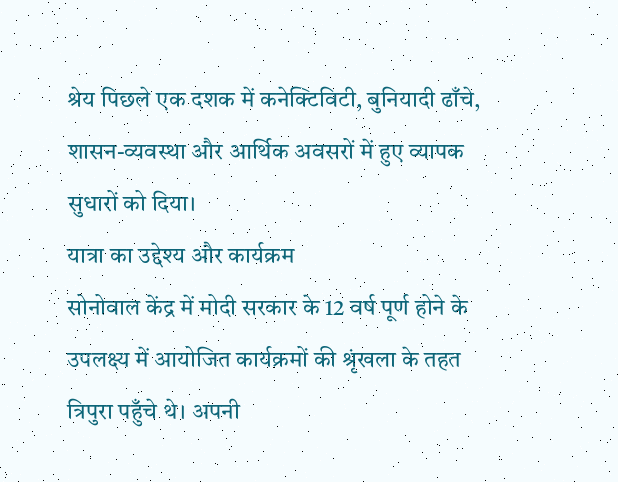श्रेय पिछले एक दशक में कनेक्टिविटी, बुनियादी ढाँचे, शासन-व्यवस्था और आर्थिक अवसरों में हुए व्यापक सुधारों को दिया।
यात्रा का उद्देश्य और कार्यक्रम
सोनोवाल केंद्र में मोदी सरकार के 12 वर्ष पूर्ण होने के उपलक्ष्य में आयोजित कार्यक्रमों की श्रृंखला के तहत त्रिपुरा पहुँचे थे। अपनी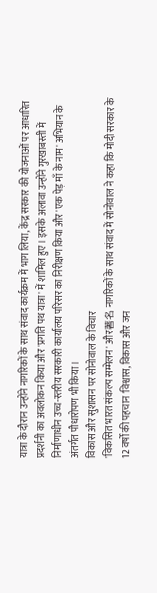यात्रा के दौरान उन्होंने नागरिकों के साथ संवाद कार्यक्रम में भाग लिया, केंद्र सरकार की योजनाओं पर आधारित प्रदर्शनी का अवलोकन किया और 'प्रगति पथ यात्रा' में शामिल हुए। इसके अलावा उन्होंने गुरखाबस्ती में निर्माणाधीन उच्च-स्तरीय सरकारी कार्यालय परिसर का निरीक्षण किया और 'एक पेड़ माँ के नाम' अभियान के अंतर्गत पौधारोपण भी किया।
विकास और सुशासन पर सोनोवाल के विचार
'विकसित भारत संकल्प सम्मेलन' और著名 नागरिकों के साथ संवाद में सोनोवाल ने कहा कि मोदी सरकार के 12 वर्षों की पहचान 'विश्वास, विकास और जन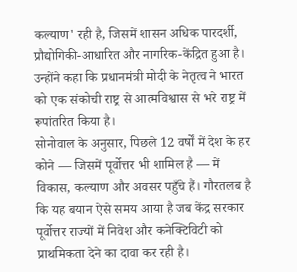कल्याण' रही है, जिसमें शासन अधिक पारदर्शी, प्रौद्योगिकी-आधारित और नागरिक-केंद्रित हुआ है। उन्होंने कहा कि प्रधानमंत्री मोदी के नेतृत्व ने भारत को एक संकोची राष्ट्र से आत्मविश्वास से भरे राष्ट्र में रूपांतरित किया है।
सोनोवाल के अनुसार, पिछले 12 वर्षों में देश के हर कोने — जिसमें पूर्वोत्तर भी शामिल है — में विकास, कल्याण और अवसर पहुँचे हैं। गौरतलब है कि यह बयान ऐसे समय आया है जब केंद्र सरकार पूर्वोत्तर राज्यों में निवेश और कनेक्टिविटी को प्राथमिकता देने का दावा कर रही है।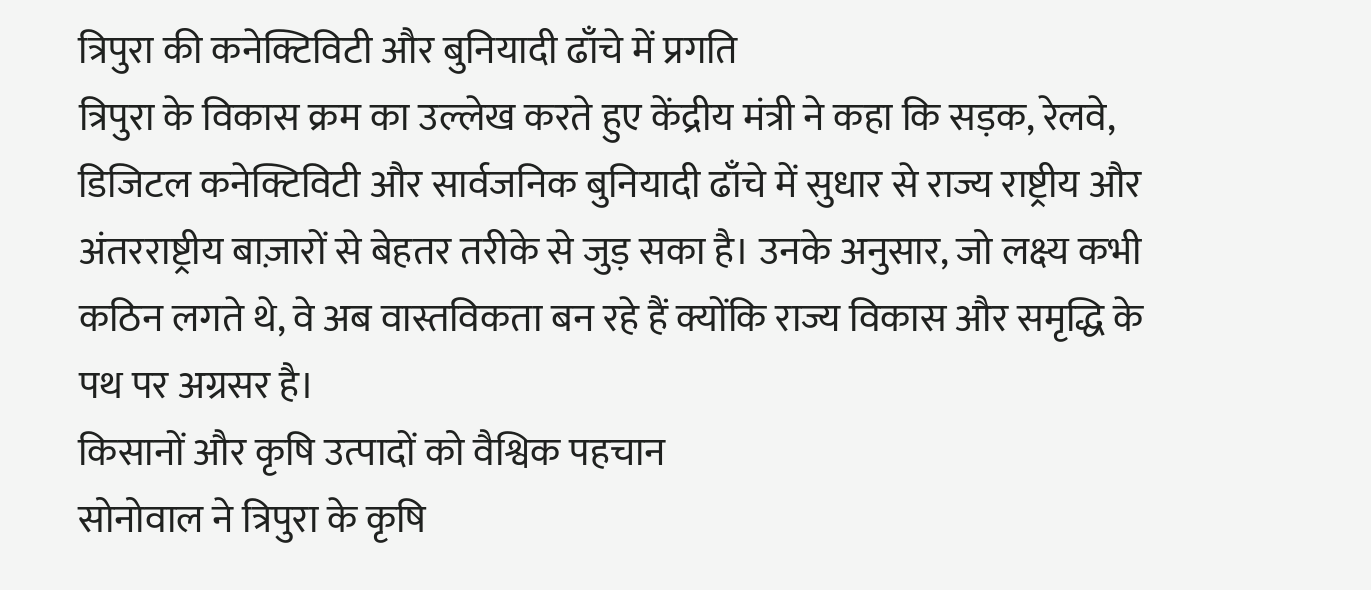त्रिपुरा की कनेक्टिविटी और बुनियादी ढाँचे में प्रगति
त्रिपुरा के विकास क्रम का उल्लेख करते हुए केंद्रीय मंत्री ने कहा कि सड़क, रेलवे, डिजिटल कनेक्टिविटी और सार्वजनिक बुनियादी ढाँचे में सुधार से राज्य राष्ट्रीय और अंतरराष्ट्रीय बाज़ारों से बेहतर तरीके से जुड़ सका है। उनके अनुसार, जो लक्ष्य कभी कठिन लगते थे, वे अब वास्तविकता बन रहे हैं क्योंकि राज्य विकास और समृद्धि के पथ पर अग्रसर है।
किसानों और कृषि उत्पादों को वैश्विक पहचान
सोनोवाल ने त्रिपुरा के कृषि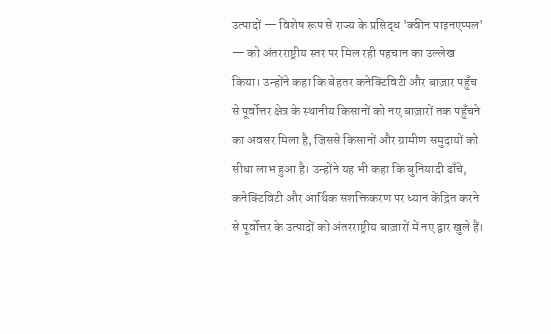उत्पादों — विशेष रूप से राज्य के प्रसिद्ध 'क्वीन पाइनएप्पल' — को अंतरराष्ट्रीय स्तर पर मिल रही पहचान का उल्लेख किया। उन्होंने कहा कि बेहतर कनेक्टिविटी और बाज़ार पहुँच से पूर्वोत्तर क्षेत्र के स्थानीय किसानों को नए बाज़ारों तक पहुँचने का अवसर मिला है, जिससे किसानों और ग्रामीण समुदायों को सीधा लाभ हुआ है। उन्होंने यह भी कहा कि बुनियादी ढाँचे, कनेक्टिविटी और आर्थिक सशक्तिकरण पर ध्यान केंद्रित करने से पूर्वोत्तर के उत्पादों को अंतरराष्ट्रीय बाज़ारों में नए द्वार खुले हैं।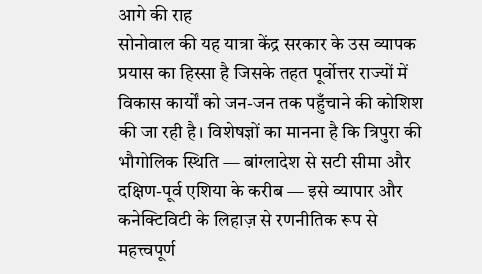आगे की राह
सोनोवाल की यह यात्रा केंद्र सरकार के उस व्यापक प्रयास का हिस्सा है जिसके तहत पूर्वोत्तर राज्यों में विकास कार्यों को जन-जन तक पहुँचाने की कोशिश की जा रही है। विशेषज्ञों का मानना है कि त्रिपुरा की भौगोलिक स्थिति — बांग्लादेश से सटी सीमा और दक्षिण-पूर्व एशिया के करीब — इसे व्यापार और कनेक्टिविटी के लिहाज़ से रणनीतिक रूप से महत्त्वपूर्ण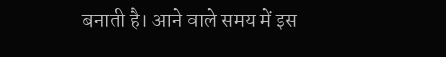बनाती है। आने वाले समय में इस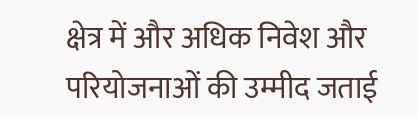क्षेत्र में और अधिक निवेश और परियोजनाओं की उम्मीद जताई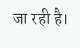जा रही है।